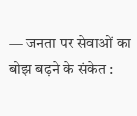— जनता पर सेवाओं का बोझ बढ़ने के संकेत :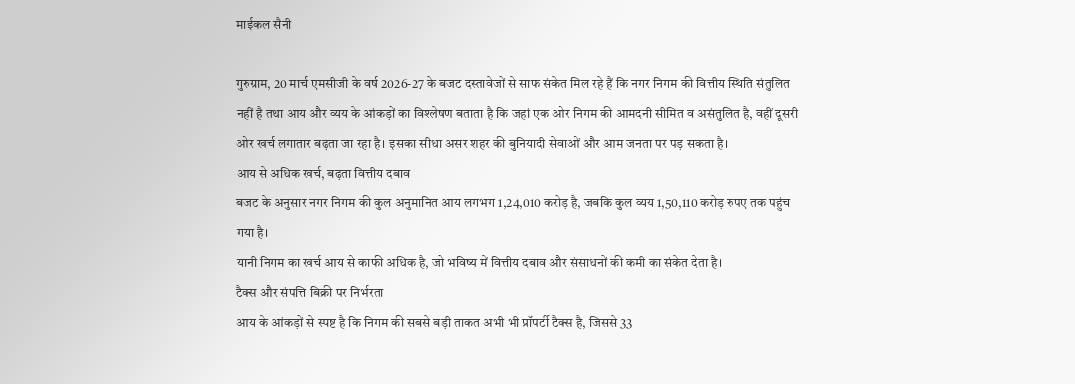माईकल सैनी

गुरुग्राम, 20 मार्च एमसीजी के वर्ष 2026-27 के बजट दस्तावेजों से साफ संकेत मिल रहे हैं कि नगर निगम की वित्तीय स्थिति संतुलित नहीं है तथा आय और व्यय के आंकड़ों का विश्लेषण बताता है कि जहां एक ओर निगम की आमदनी सीमित व असंतुलित है, वहीं दूसरी ओर खर्च लगातार बढ़ता जा रहा है। इसका सीधा असर शहर की बुनियादी सेवाओं और आम जनता पर पड़ सकता है।
आय से अधिक खर्च, बढ़ता वित्तीय दबाव
बजट के अनुसार नगर निगम की कुल अनुमानित आय लगभग 1,24,010 करोड़ है, जबकि कुल व्यय 1,50,110 करोड़ रुपए तक पहुंच गया है।
यानी निगम का खर्च आय से काफी अधिक है, जो भविष्य में वित्तीय दबाव और संसाधनों की कमी का संकेत देता है।
टैक्स और संपत्ति बिक्री पर निर्भरता
आय के आंकड़ों से स्पष्ट है कि निगम की सबसे बड़ी ताकत अभी भी प्रॉपर्टी टैक्स है, जिससे 33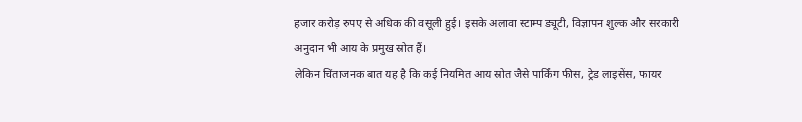हजार करोड़ रुपए से अधिक की वसूली हुई। इसके अलावा स्टाम्प ड्यूटी, विज्ञापन शुल्क और सरकारी अनुदान भी आय के प्रमुख स्रोत हैं।
लेकिन चिंताजनक बात यह है कि कई नियमित आय स्रोत जैसे पार्किंग फीस, ट्रेड लाइसेंस, फायर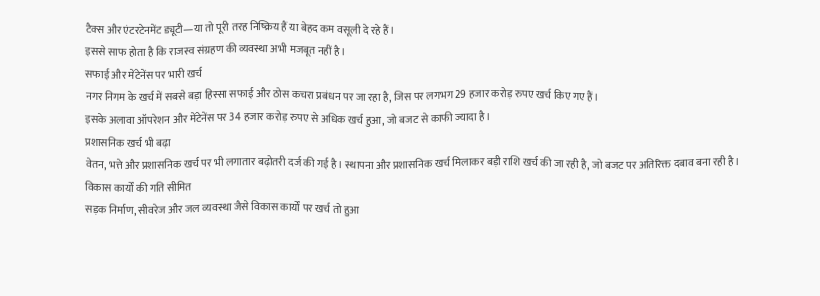टैक्स और एंटरटेनमेंट ड्यूटी—या तो पूरी तरह निष्क्रिय हैं या बेहद कम वसूली दे रहे हैं।
इससे साफ होता है कि राजस्व संग्रहण की व्यवस्था अभी मजबूत नहीं है।
सफाई और मेंटेनेंस पर भारी खर्च
नगर निगम के खर्च में सबसे बड़ा हिस्सा सफाई और ठोस कचरा प्रबंधन पर जा रहा है, जिस पर लगभग 29 हजार करोड़ रुपए खर्च किए गए हैं।
इसके अलावा ऑपरेशन और मेंटेनेंस पर 34 हजार करोड़ रुपए से अधिक खर्च हुआ, जो बजट से काफी ज्यादा है।
प्रशासनिक खर्च भी बढ़ा
वेतन, भत्ते और प्रशासनिक खर्च पर भी लगातार बढ़ोतरी दर्ज की गई है। स्थापना और प्रशासनिक खर्च मिलाकर बड़ी राशि खर्च की जा रही है, जो बजट पर अतिरिक्त दबाव बना रही है।
विकास कार्यों की गति सीमित
सड़क निर्माण, सीवरेज और जल व्यवस्था जैसे विकास कार्यों पर खर्च तो हुआ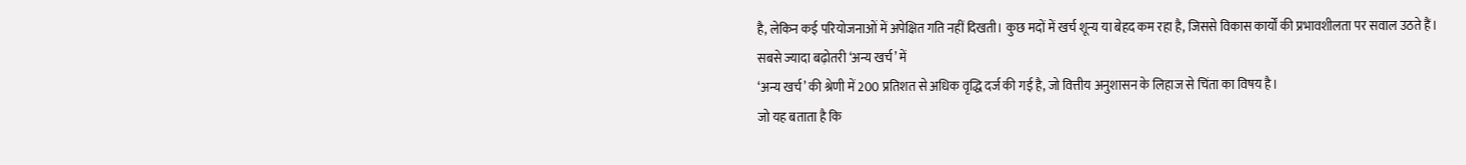है, लेकिन कई परियोजनाओं में अपेक्षित गति नहीं दिखती। कुछ मदों में खर्च शून्य या बेहद कम रहा है, जिससे विकास कार्यों की प्रभावशीलता पर सवाल उठते हैं।
सबसे ज्यादा बढ़ोतरी ‘अन्य खर्च’ में
‘अन्य खर्च’ की श्रेणी में 200 प्रतिशत से अधिक वृद्धि दर्ज की गई है, जो वित्तीय अनुशासन के लिहाज से चिंता का विषय है।
जो यह बताता है कि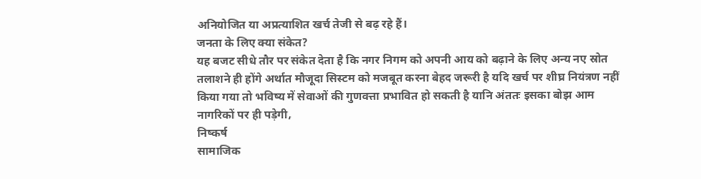अनियोजित या अप्रत्याशित खर्च तेजी से बढ़ रहे हैं।
जनता के लिए क्या संकेत?
यह बजट सीधे तौर पर संकेत देता है कि नगर निगम को अपनी आय को बढ़ाने के लिए अन्य नए स्रोत तलाशने ही होंगे अर्थात मौजूदा सिस्टम को मजबूत करना बेहद जरूरी है यदि खर्च पर शीघ्र नियंत्रण नहीं किया गया तो भविष्य में सेवाओं की गुणवत्ता प्रभावित हो सकती है यानि अंततः इसका बोझ आम नागरिकों पर ही पड़ेगी,
निष्कर्ष
सामाजिक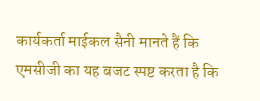कार्यकर्ता माईकल सैनी मानते हैं कि एमसीजी का यह बजट स्पष्ट करता है कि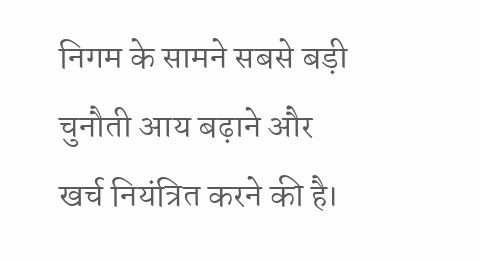निगम के सामने सबसे बड़ी चुनौती आय बढ़ाने और खर्च नियंत्रित करने की है।